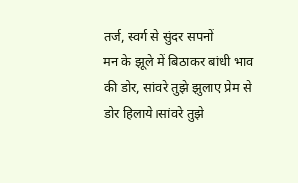तर्ज, स्वर्ग से सुंदर सपनों
मन के झूले में बिठाकर बांधी भाव की डोर, सांवरे तुझे झुलाए प्रेम से डोर हिलाये।सांवरे तुझे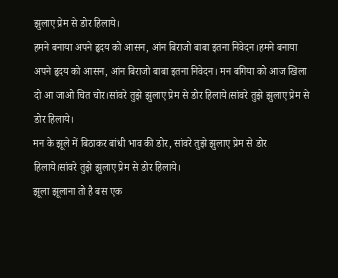झुलाए प्रेम से डोर हिलाये।
हमने बनाया अपने हृदय को आसन, आंन बिराजो बाबा इतना निवेदन।हमने बनाया अपने हृदय को आसन, आंन बिराजो बाबा इतना निवेदन। मन बगिया को आज खिला दो आ जाओ चित चोर।सांवरे तुझे झुलाए प्रेम से डोर हिलाये।सांवरे तुझे झुलाए प्रेम से डोर हिलाये।
मन के झूले में बिठाकर बांधी भाव की डोर, सांवरे तुझे झुलाए प्रेम से डोर हिलाये।सांवरे तुझे झुलाए प्रेम से डोर हिलाये।
झूला झूलाना तो है बस एक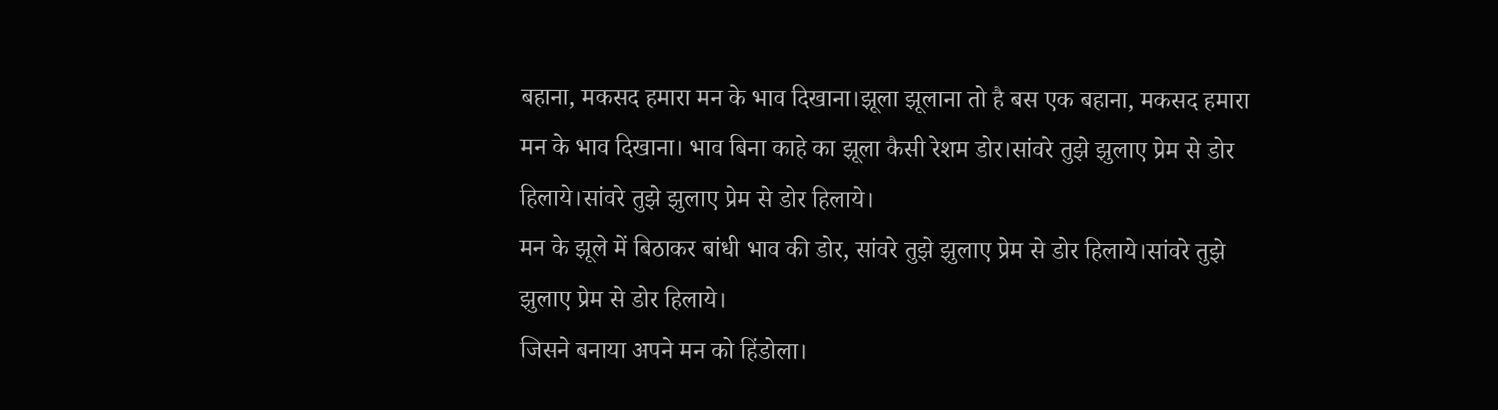बहाना, मकसद हमारा मन के भाव दिखाना।झूला झूलाना तो है बस एक बहाना, मकसद हमारा मन के भाव दिखाना। भाव बिना काहे का झूला कैसी रेशम डोर।सांवरे तुझे झुलाए प्रेम से डोर हिलाये।सांवरे तुझे झुलाए प्रेम से डोर हिलाये।
मन के झूले में बिठाकर बांधी भाव की डोर, सांवरे तुझे झुलाए प्रेम से डोर हिलाये।सांवरे तुझे झुलाए प्रेम से डोर हिलाये।
जिसने बनाया अपने मन को हिंडोला।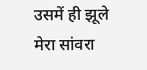उसमें ही झूले मेरा सांवरा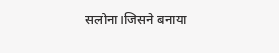सलोना।जिसने बनाया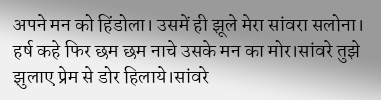अपने मन को हिंडोला। उसमें ही झूले मेरा सांवरा सलोना। हर्ष कहे फिर छम छम नाचे उसके मन का मोर।सांवरे तुझे झुलाए प्रेम से डोर हिलाये।सांवरे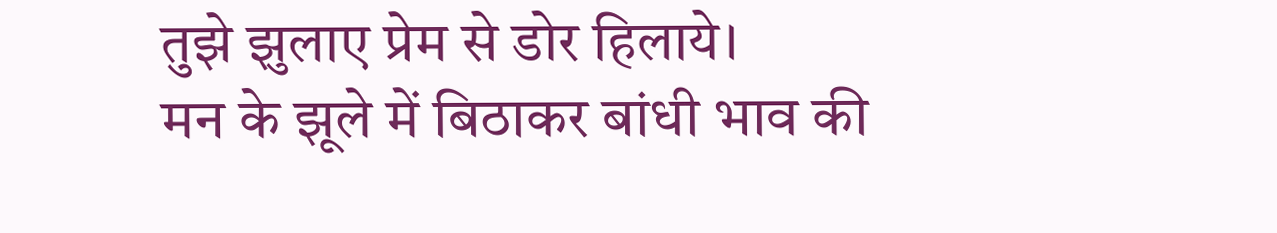तुझे झुलाए प्रेम से डोर हिलाये।
मन के झूले में बिठाकर बांधी भाव की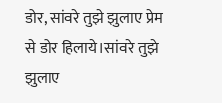डोर, सांवरे तुझे झुलाए प्रेम से डोर हिलाये।सांवरे तुझे झुलाए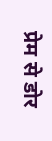प्रेम से डोर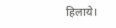हिलाये।